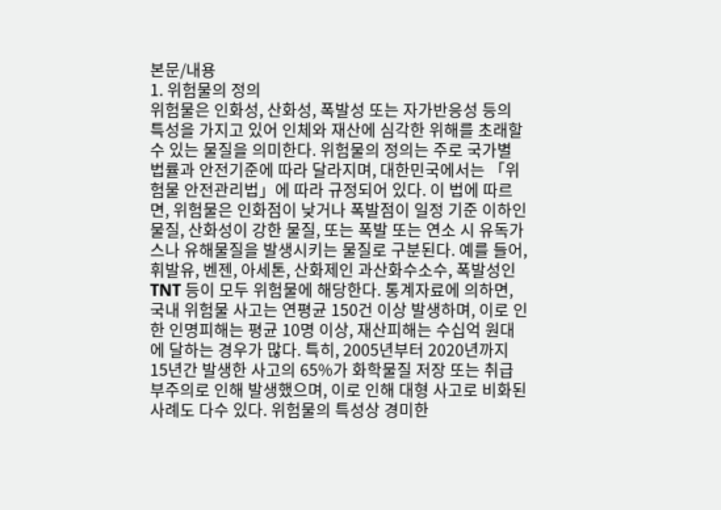본문/내용
1. 위험물의 정의
위험물은 인화성, 산화성, 폭발성 또는 자가반응성 등의 특성을 가지고 있어 인체와 재산에 심각한 위해를 초래할 수 있는 물질을 의미한다. 위험물의 정의는 주로 국가별 법률과 안전기준에 따라 달라지며, 대한민국에서는 「위험물 안전관리법」에 따라 규정되어 있다. 이 법에 따르면, 위험물은 인화점이 낮거나 폭발점이 일정 기준 이하인 물질, 산화성이 강한 물질, 또는 폭발 또는 연소 시 유독가스나 유해물질을 발생시키는 물질로 구분된다. 예를 들어, 휘발유, 벤젠, 아세톤, 산화제인 과산화수소수, 폭발성인 TNT 등이 모두 위험물에 해당한다. 통계자료에 의하면, 국내 위험물 사고는 연평균 150건 이상 발생하며, 이로 인한 인명피해는 평균 10명 이상, 재산피해는 수십억 원대에 달하는 경우가 많다. 특히, 2005년부터 2020년까지 15년간 발생한 사고의 65%가 화학물질 저장 또는 취급 부주의로 인해 발생했으며, 이로 인해 대형 사고로 비화된 사례도 다수 있다. 위험물의 특성상 경미한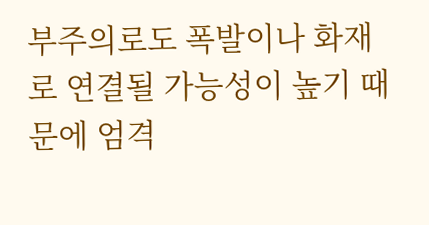부주의로도 폭발이나 화재로 연결될 가능성이 높기 때문에 엄격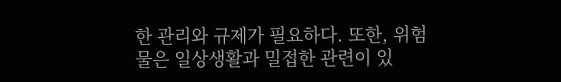한 관리와 규제가 필요하다. 또한, 위험물은 일상생활과 밀접한 관련이 있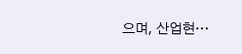으며, 산업현…